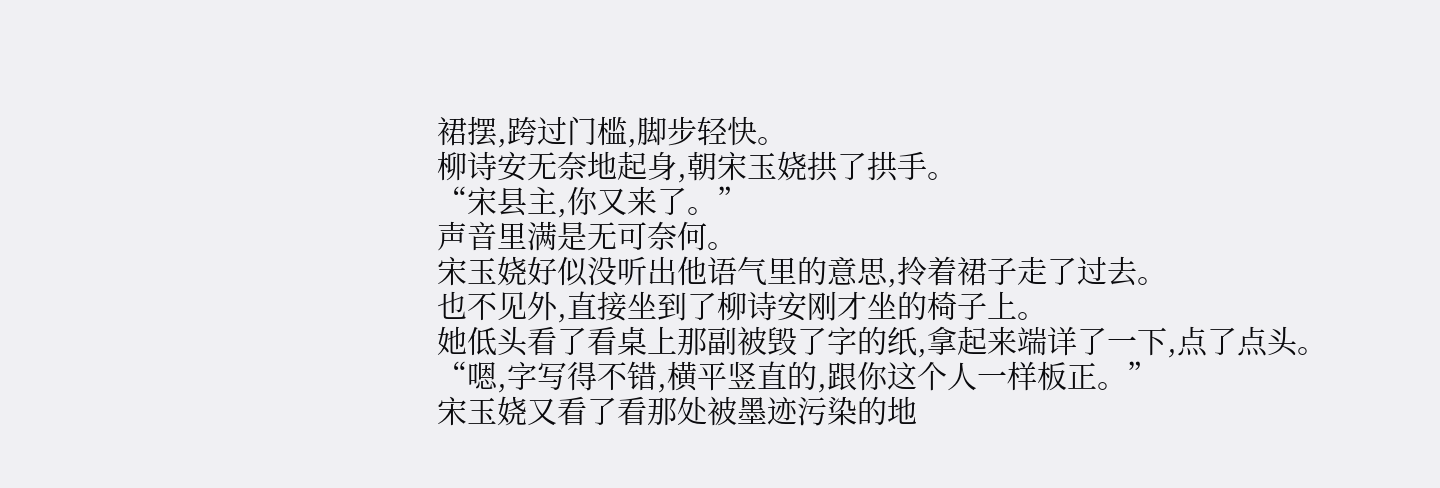裙摆,跨过门槛,脚步轻快。
柳诗安无奈地起身,朝宋玉娆拱了拱手。
“宋县主,你又来了。”
声音里满是无可奈何。
宋玉娆好似没听出他语气里的意思,拎着裙子走了过去。
也不见外,直接坐到了柳诗安刚才坐的椅子上。
她低头看了看桌上那副被毁了字的纸,拿起来端详了一下,点了点头。
“嗯,字写得不错,横平竖直的,跟你这个人一样板正。”
宋玉娆又看了看那处被墨迹污染的地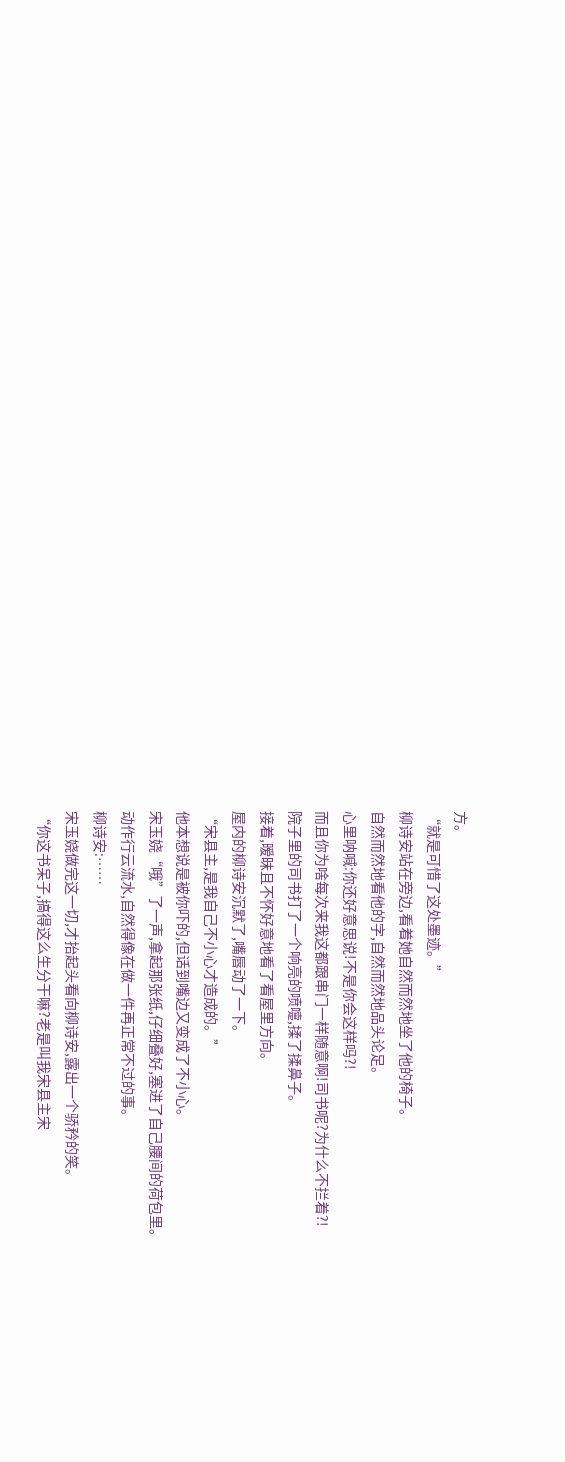方。
“就是可惜了这处墨迹。”
柳诗安站在旁边,看着她自然而然地坐了他的椅子。
自然而然地看他的字,自然而然地品头论足。
心里呐喊:你还好意思说!不是你会这样吗?!
而且你为啥每次来我这都跟串门一样随意啊!司书呢?为什么不拦着?!
院子里的司书打了一个响亮的喷嚏,揉了揉鼻子。
接着,暧昧且不怀好意地看了看屋里方向。
屋内的柳诗安沉默了,嘴唇动了一下。
“宋县主,是我自己不小心才造成的。”
他本想说是被你吓的,但话到嘴边又变成了不小心。
宋玉娆“哦”了一声,拿起那张纸,仔细叠好,塞进了自己腰间的荷包里。
动作行云流水,自然得像在做一件再正常不过的事。
柳诗安:……
宋玉娆做完这一切,才抬起头看向柳诗安,露出一个骄矜的笑。
“你这书呆子,搞得这么生分干嘛?老是叫我宋县主宋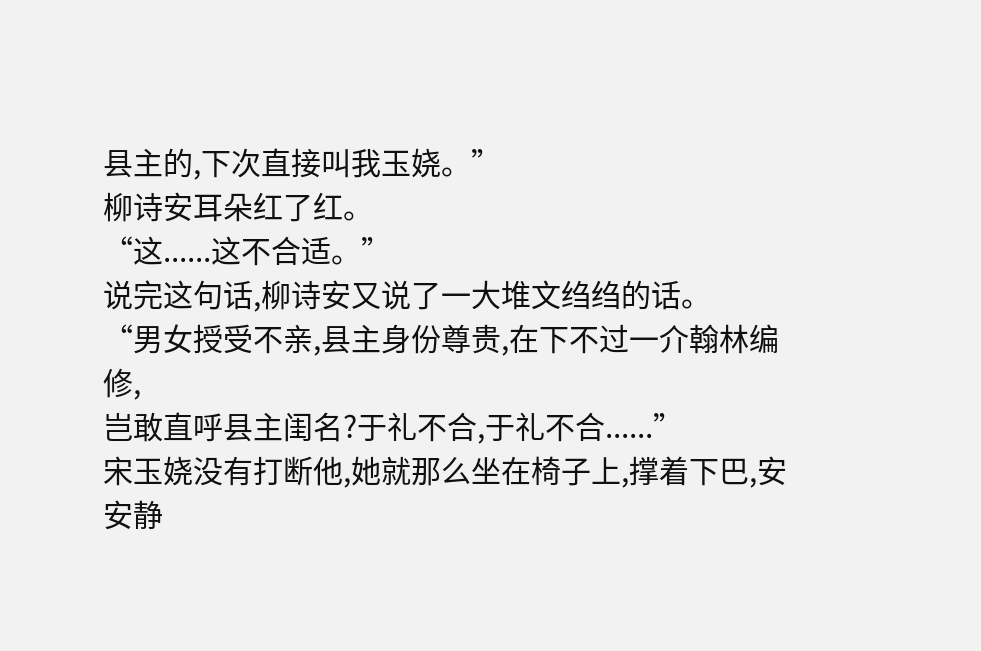县主的,下次直接叫我玉娆。”
柳诗安耳朵红了红。
“这......这不合适。”
说完这句话,柳诗安又说了一大堆文绉绉的话。
“男女授受不亲,县主身份尊贵,在下不过一介翰林编修,
岂敢直呼县主闺名?于礼不合,于礼不合......”
宋玉娆没有打断他,她就那么坐在椅子上,撑着下巴,安安静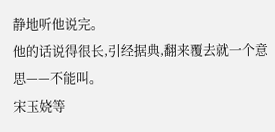静地听他说完。
他的话说得很长,引经据典,翻来覆去就一个意思——不能叫。
宋玉娆等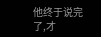他终于说完了,才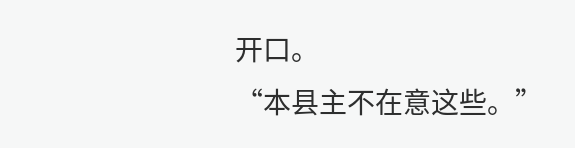开口。
“本县主不在意这些。”